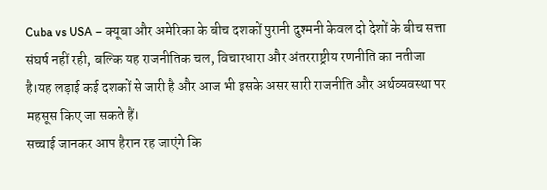Cuba vs USA – क्यूबा और अमेरिका के बीच दशकों पुरानी दुश्मनी केवल दो देशों के बीच सत्ता संघर्ष नहीं रही, बल्कि यह राजनीतिक चल, विचारधारा और अंतरराष्ट्रीय रणनीति का नतीजा है।यह लड़ाई कई दशकों से जारी है और आज भी इसके असर सारी राजनीति और अर्थव्यवस्था पर महसूस किए जा सकते हैं।
सच्चाई जानकर आप हैरान रह जाएंगे कि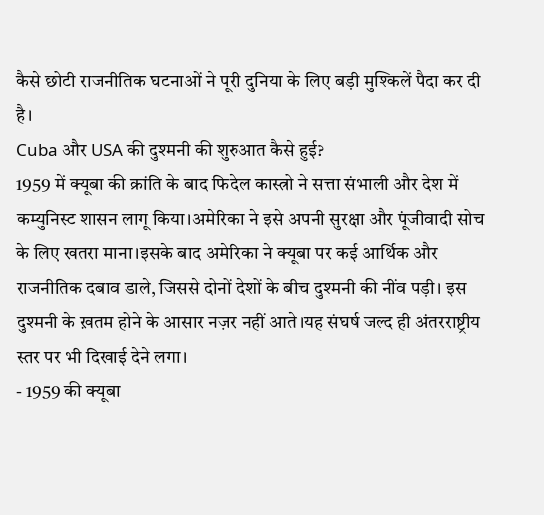कैसे छोटी राजनीतिक घटनाओं ने पूरी दुनिया के लिए बड़ी मुश्किलें पैदा कर दी है।
Cuba और USA की दुश्मनी की शुरुआत कैसे हुई?
1959 में क्यूबा की क्रांति के बाद फिदेल कास्त्रो ने सत्ता संभाली और देश में कम्युनिस्ट शासन लागू किया।अमेरिका ने इसे अपनी सुरक्षा और पूंजीवादी सोच के लिए खतरा माना।इसके बाद अमेरिका ने क्यूबा पर कई आर्थिक और राजनीतिक दबाव डाले, जिससे दोनों देशों के बीच दुश्मनी की नींव पड़ी। इस दुश्मनी के ख़तम होने के आसार नज़र नहीं आते।यह संघर्ष जल्द ही अंतरराष्ट्रीय स्तर पर भी दिखाई देने लगा।
- 1959 की क्यूबा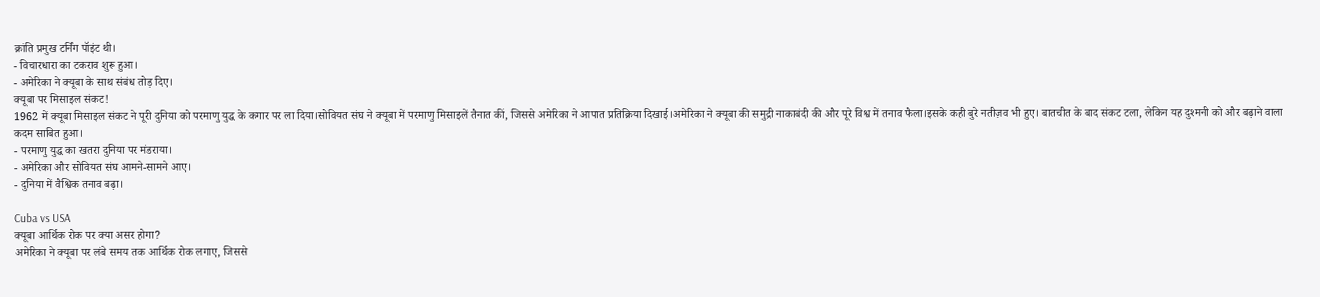क्रांति प्रमुख टर्निंग पॉइंट थी।
- विचारधारा का टकराव शुरू हुआ।
- अमेरिका ने क्यूबा के साथ संबंध तोड़ दिए।
क्यूबा पर मिसाइल संकट!
1962 में क्यूबा मिसाइल संकट ने पूरी दुनिया को परमाणु युद्ध के कगार पर ला दिया।सोवियत संघ ने क्यूबा में परमाणु मिसाइलें तैनात कीं, जिससे अमेरिका ने आपात प्रतिक्रिया दिखाई।अमेरिका ने क्यूबा की समुद्री नाकाबंदी की और पूरे विश्व में तनाव फैला।इसके कही बुरे नतीज़व भी हुए। बातचीत के बाद संकट टला, लेकिन यह दुश्मनी को और बढ़ाने वाला कदम साबित हुआ।
- परमाणु युद्ध का खतरा दुनिया पर मंडराया।
- अमेरिका और सोवियत संघ आमने-सामने आए।
- दुनिया में वैश्विक तनाव बढ़ा।

Cuba vs USA
क्यूबा आर्थिक रोक पर क्या असर होगा?
अमेरिका ने क्यूबा पर लंबे समय तक आर्थिक रोक लगाए, जिससे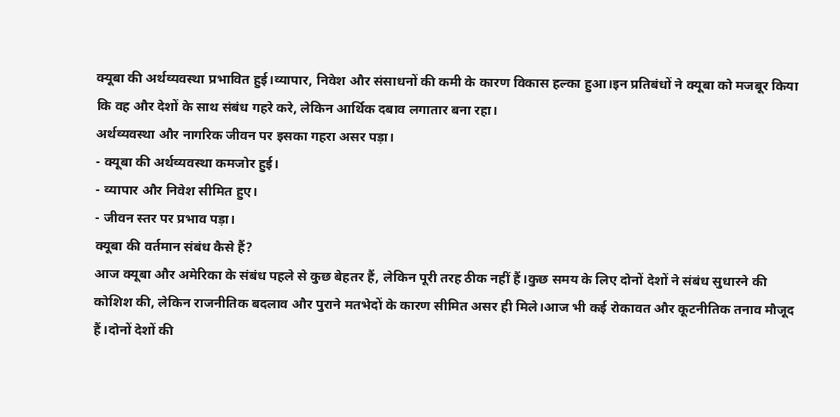क्यूबा की अर्थव्यवस्था प्रभावित हुई।व्यापार, निवेश और संसाधनों की कमी के कारण विकास हल्का हुआ।इन प्रतिबंधों ने क्यूबा को मजबूर किया कि वह और देशों के साथ संबंध गहरे करे, लेकिन आर्थिक दबाव लगातार बना रहा।
अर्थव्यवस्था और नागरिक जीवन पर इसका गहरा असर पड़ा।
- क्यूबा की अर्थव्यवस्था कमजोर हुई।
- व्यापार और निवेश सीमित हुए।
- जीवन स्तर पर प्रभाव पड़ा।
क्यूबा की वर्तमान संबंध कैसे हैं?
आज क्यूबा और अमेरिका के संबंध पहले से कुछ बेहतर हैं, लेकिन पूरी तरह ठीक नहीं हैं।कुछ समय के लिए दोनों देशों ने संबंध सुधारने की कोशिश की, लेकिन राजनीतिक बदलाव और पुराने मतभेदों के कारण सीमित असर ही मिले।आज भी कई रोकावत और कूटनीतिक तनाव मौजूद हैं।दोनों देशों की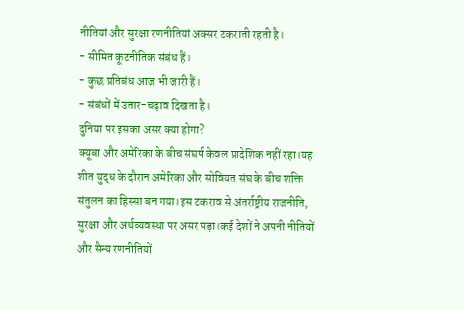नीतियां और सुरक्षा रणनीतियां अक्सर टकराती रहती है।
- सीमित कूटनीतिक संबंध हैं।
- कुछ प्रतिबंध आज भी जारी हैं।
- संबंधों में उतार-चढ़ाव दिखता है।
दुनिया पर इसका असर क्या होगा?
क्यूबा और अमेरिका के बीच संघर्ष केवल प्रादेशिक नहीं रहा।यह शीत युद्ध के दौरान अमेरिका और सोवियत संघ के बीच शक्ति संतुलन का हिस्सा बन गया।इस टकराव से अंतर्राष्ट्रीय राजनीति, सुरक्षा और अर्थव्यवस्था पर असर पड़ा।कई देशों ने अपनी नीतियों और सैन्य रणनीतियों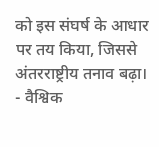को इस संघर्ष के आधार पर तय किया, जिससे अंतरराष्ट्रीय तनाव बढ़ा।
- वैश्विक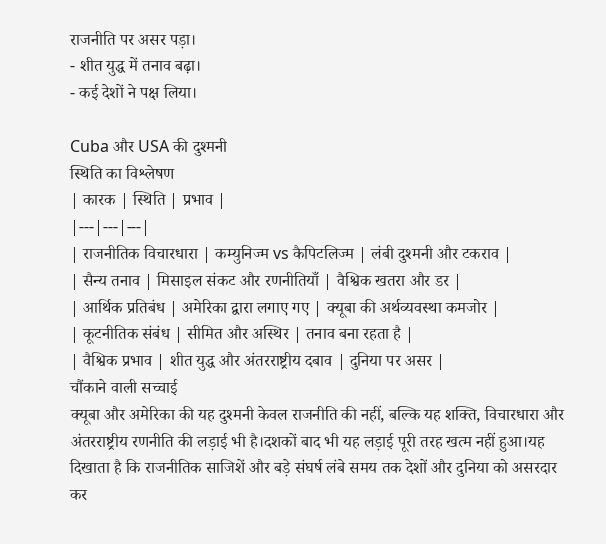राजनीति पर असर पड़ा।
- शीत युद्ध में तनाव बढ़ा।
- कई देशों ने पक्ष लिया।

Cuba और USA की दुश्मनी
स्थिति का विश्लेषण
| कारक | स्थिति | प्रभाव |
|---|---|---|
| राजनीतिक विचारधारा | कम्युनिज्म vs कैपिटलिज्म | लंबी दुश्मनी और टकराव |
| सैन्य तनाव | मिसाइल संकट और रणनीतियाँ | वैश्विक खतरा और डर |
| आर्थिक प्रतिबंध | अमेरिका द्वारा लगाए गए | क्यूबा की अर्थव्यवस्था कमजोर |
| कूटनीतिक संबंध | सीमित और अस्थिर | तनाव बना रहता है |
| वैश्विक प्रभाव | शीत युद्ध और अंतरराष्ट्रीय दबाव | दुनिया पर असर |
चौंकाने वाली सच्चाई
क्यूबा और अमेरिका की यह दुश्मनी केवल राजनीति की नहीं, बल्कि यह शक्ति, विचारधारा और अंतरराष्ट्रीय रणनीति की लड़ाई भी है।दशकों बाद भी यह लड़ाई पूरी तरह खत्म नहीं हुआ।यह दिखाता है कि राजनीतिक साजिशें और बड़े संघर्ष लंबे समय तक देशों और दुनिया को असरदार कर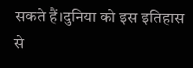सकते हैं।दुनिया को इस इतिहास से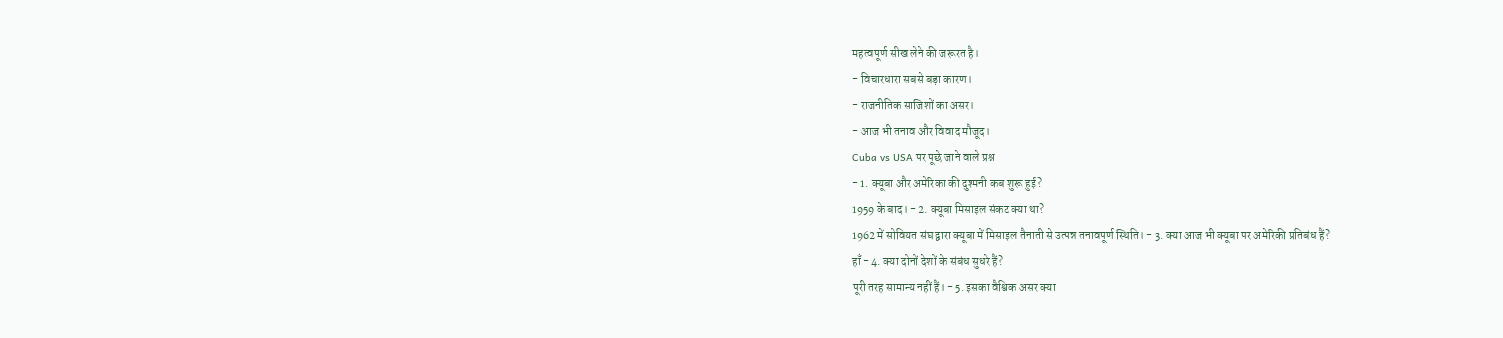महत्वपूर्ण सीख लेने की जरूरत है।
- विचारधारा सबसे बड़ा कारण।
- राजनीतिक साजिशों का असर।
- आज भी तनाव और विवाद मौजूद।
Cuba vs USA पर पूछे जाने वाले प्रश्न
- 1. क्यूबा और अमेरिका की दुश्मनी कब शुरू हुई?
1959 के बाद। - 2. क्यूबा मिसाइल संकट क्या था?
1962 में सोवियत संघ द्वारा क्यूबा में मिसाइल तैनाती से उत्पन्न तनावपूर्ण स्थिति। - 3. क्या आज भी क्यूबा पर अमेरिकी प्रतिबंध हैं?
हाँ - 4. क्या दोनों देशों के संबंध सुधरे हैं?
पूरी तरह सामान्य नहीं हैं। - 5. इसका वैश्विक असर क्या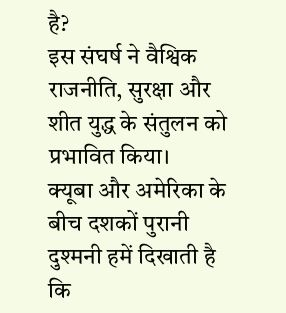है?
इस संघर्ष ने वैश्विक राजनीति, सुरक्षा और शीत युद्ध के संतुलन को प्रभावित किया।
क्यूबा और अमेरिका के बीच दशकों पुरानी दुश्मनी हमें दिखाती है कि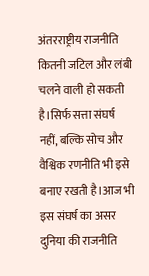अंतरराष्ट्रीय राजनीति कितनी जटिल और लंबी चलने वाली हो सकती है।सिर्फ सत्ता संघर्ष नहीं, बल्कि सोच और वैश्विक रणनीति भी इसे बनाए रखती है।आज भी इस संघर्ष का असर दुनिया की राजनीति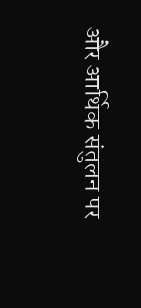और आर्थिक संतुलन पर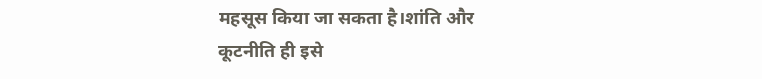महसूस किया जा सकता है।शांति और कूटनीति ही इसे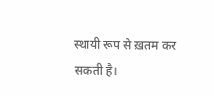स्थायी रूप से ख़तम कर सकती है।